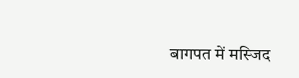बागपत में मस्जिद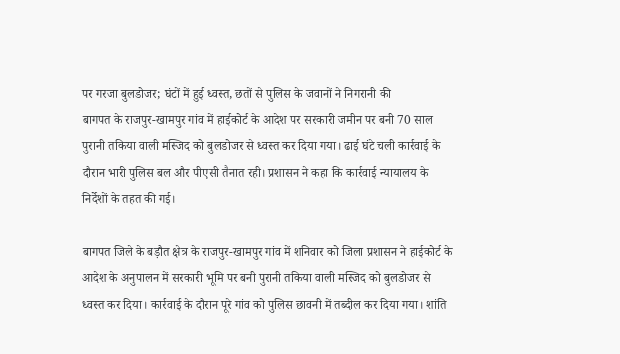पर गरजा बुलडोजर; घंटों में हुई ध्वस्त, छतों से पुलिस के जवानों ने निगरानी की
बागपत के राजपुर-खामपुर गांव में हाईकोर्ट के आदेश पर सरकारी जमीन पर बनी 70 साल पुरानी तकिया वाली मस्जिद को बुलडोजर से ध्वस्त कर दिया गया। ढाई घंटे चली कार्रवाई के दौरान भारी पुलिस बल और पीएसी तैनात रही। प्रशासन ने कहा कि कार्रवाई न्यायालय के निर्देशों के तहत की गई।

बागपत जिले के बड़ौत क्षेत्र के राजपुर-खामपुर गांव में शनिवार को जिला प्रशासन ने हाईकोर्ट के आदेश के अनुपालन में सरकारी भूमि पर बनी पुरानी तकिया वाली मस्जिद को बुलडोजर से ध्वस्त कर दिया। कार्रवाई के दौरान पूरे गांव को पुलिस छावनी में तब्दील कर दिया गया। शांति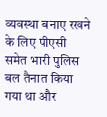व्यवस्था बनाए रखने के लिए पीएसी समेत भारी पुलिस बल तैनात किया गया था और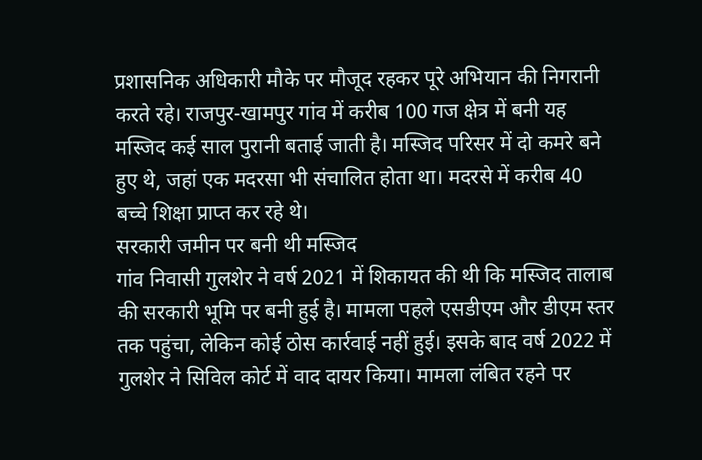प्रशासनिक अधिकारी मौके पर मौजूद रहकर पूरे अभियान की निगरानी करते रहे। राजपुर-खामपुर गांव में करीब 100 गज क्षेत्र में बनी यह मस्जिद कई साल पुरानी बताई जाती है। मस्जिद परिसर में दो कमरे बने हुए थे, जहां एक मदरसा भी संचालित होता था। मदरसे में करीब 40 बच्चे शिक्षा प्राप्त कर रहे थे।
सरकारी जमीन पर बनी थी मस्जिद
गांव निवासी गुलशेर ने वर्ष 2021 में शिकायत की थी कि मस्जिद तालाब की सरकारी भूमि पर बनी हुई है। मामला पहले एसडीएम और डीएम स्तर तक पहुंचा, लेकिन कोई ठोस कार्रवाई नहीं हुई। इसके बाद वर्ष 2022 में गुलशेर ने सिविल कोर्ट में वाद दायर किया। मामला लंबित रहने पर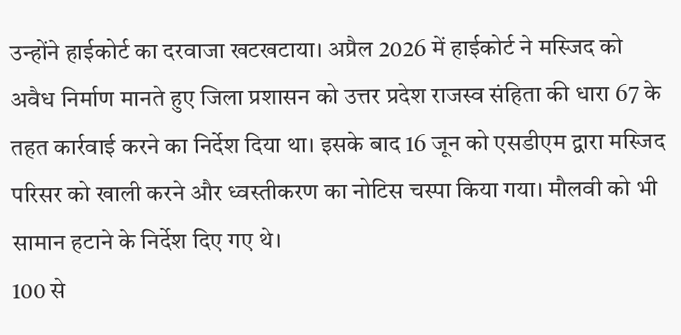उन्होंने हाईकोर्ट का दरवाजा खटखटाया। अप्रैल 2026 में हाईकोर्ट ने मस्जिद को अवैध निर्माण मानते हुए जिला प्रशासन को उत्तर प्रदेश राजस्व संहिता की धारा 67 के तहत कार्रवाई करने का निर्देश दिया था। इसके बाद 16 जून को एसडीएम द्वारा मस्जिद परिसर को खाली करने और ध्वस्तीकरण का नोटिस चस्पा किया गया। मौलवी को भी सामान हटाने के निर्देश दिए गए थे।
100 से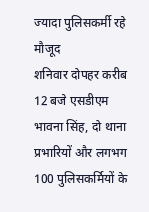ज्यादा पुलिसकर्मी रहे मौजूद
शनिवार दोपहर करीब 12 बजे एसडीएम भावना सिंह, दो थाना प्रभारियों और लगभग 100 पुलिसकर्मियों के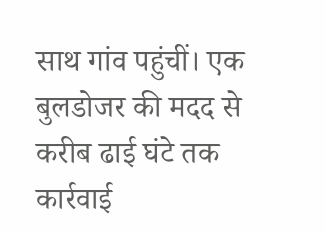साथ गांव पहुंचीं। एक बुलडोजर की मदद से करीब ढाई घंटे तक कार्रवाई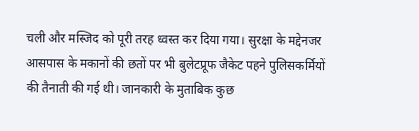चली और मस्जिद को पूरी तरह ध्वस्त कर दिया गया। सुरक्षा के मद्देनजर आसपास के मकानों की छतों पर भी बुलेटप्रूफ जैकेट पहने पुलिसकर्मियों की तैनाती की गई थी। जानकारी के मुताबिक कुछ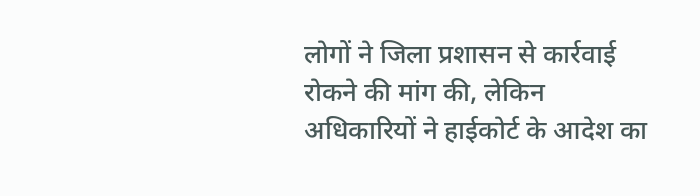लोगों ने जिला प्रशासन से कार्रवाई रोकने की मांग की, लेकिन अधिकारियों ने हाईकोर्ट के आदेश का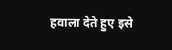हवाला देते हुए इसे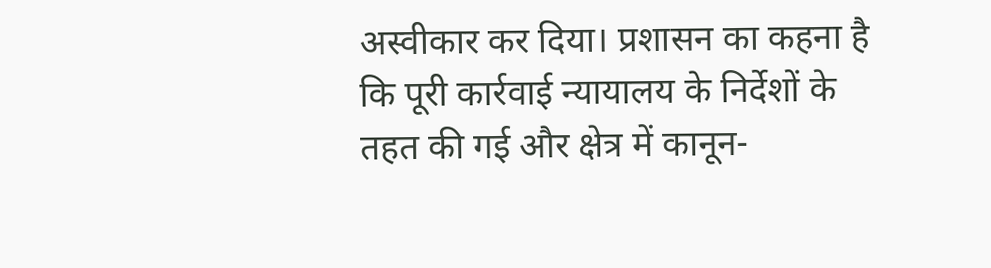अस्वीकार कर दिया। प्रशासन का कहना है कि पूरी कार्रवाई न्यायालय के निर्देशों के तहत की गई और क्षेत्र में कानून-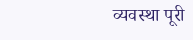व्यवस्था पूरी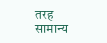तरह सामान्य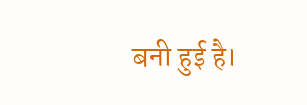बनी हुई है।